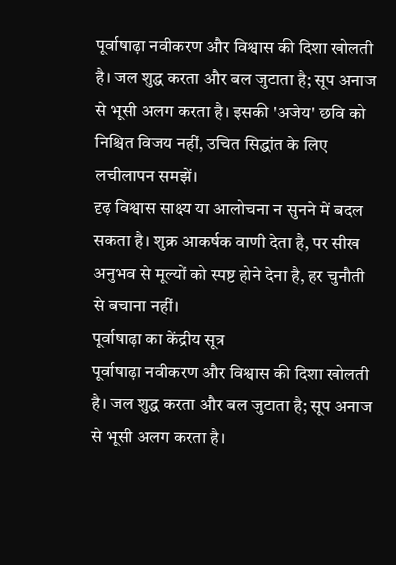पूर्वाषाढ़ा नवीकरण और विश्वास की दिशा खोलती है। जल शुद्ध करता और बल जुटाता है; सूप अनाज से भूसी अलग करता है। इसकी 'अजेय' छवि को निश्चित विजय नहीं, उचित सिद्धांत के लिए लचीलापन समझें।
दृढ़ विश्वास साक्ष्य या आलोचना न सुनने में बदल सकता है। शुक्र आकर्षक वाणी देता है, पर सीख अनुभव से मूल्यों को स्पष्ट होने देना है, हर चुनौती से बचाना नहीं।
पूर्वाषाढ़ा का केंद्रीय सूत्र
पूर्वाषाढ़ा नवीकरण और विश्वास की दिशा खोलती है। जल शुद्ध करता और बल जुटाता है; सूप अनाज से भूसी अलग करता है।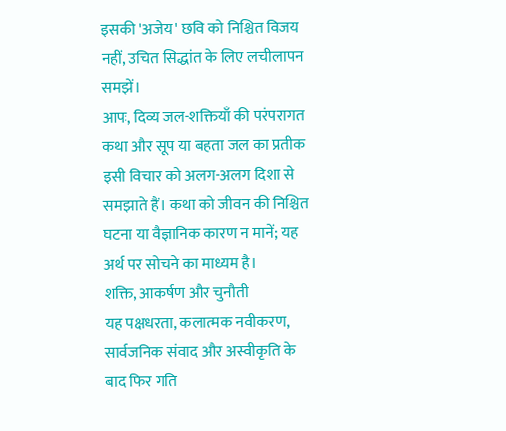इसकी 'अजेय' छवि को निश्चित विजय नहीं, उचित सिद्धांत के लिए लचीलापन समझें।
आपः, दिव्य जल-शक्तियाँ की परंपरागत कथा और सूप या बहता जल का प्रतीक इसी विचार को अलग-अलग दिशा से समझाते हैं। कथा को जीवन की निश्चित घटना या वैज्ञानिक कारण न मानें; यह अर्थ पर सोचने का माध्यम है।
शक्ति, आकर्षण और चुनौती
यह पक्षधरता, कलात्मक नवीकरण, सार्वजनिक संवाद और अस्वीकृति के बाद फिर गति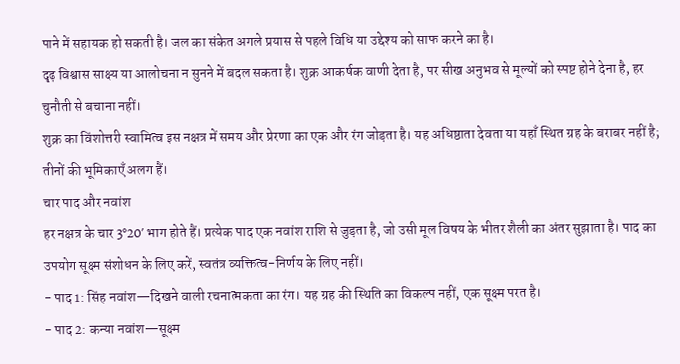पाने में सहायक हो सकती है। जल का संकेत अगले प्रयास से पहले विधि या उद्देश्य को साफ करने का है।
दृढ़ विश्वास साक्ष्य या आलोचना न सुनने में बदल सकता है। शुक्र आकर्षक वाणी देता है, पर सीख अनुभव से मूल्यों को स्पष्ट होने देना है, हर चुनौती से बचाना नहीं।
शुक्र का विंशोत्तरी स्वामित्व इस नक्षत्र में समय और प्रेरणा का एक और रंग जोड़ता है। यह अधिष्ठाता देवता या यहाँ स्थित ग्रह के बराबर नहीं है; तीनों की भूमिकाएँ अलग हैं।
चार पाद और नवांश
हर नक्षत्र के चार 3°20′ भाग होते हैं। प्रत्येक पाद एक नवांश राशि से जुड़ता है, जो उसी मूल विषय के भीतर शैली का अंतर सुझाता है। पाद का उपयोग सूक्ष्म संशोधन के लिए करें, स्वतंत्र व्यक्तित्व-निर्णय के लिए नहीं।
- पाद 1: सिंह नवांश—दिखने वाली रचनात्मकता का रंग। यह ग्रह की स्थिति का विकल्प नहीं, एक सूक्ष्म परत है।
- पाद 2: कन्या नवांश—सूक्ष्म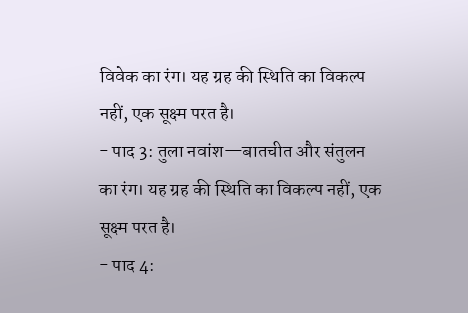विवेक का रंग। यह ग्रह की स्थिति का विकल्प नहीं, एक सूक्ष्म परत है।
- पाद 3: तुला नवांश—बातचीत और संतुलन का रंग। यह ग्रह की स्थिति का विकल्प नहीं, एक सूक्ष्म परत है।
- पाद 4: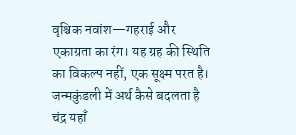वृश्चिक नवांश—गहराई और एकाग्रता का रंग। यह ग्रह की स्थिति का विकल्प नहीं, एक सूक्ष्म परत है।
जन्मकुंडली में अर्थ कैसे बदलता है
चंद्र यहाँ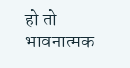हो तो भावनात्मक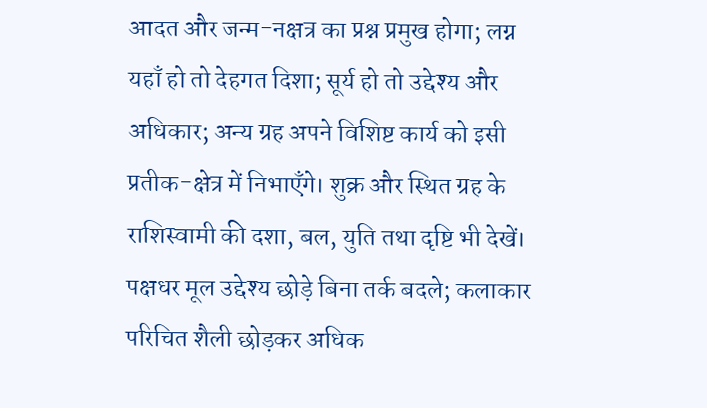आदत और जन्म-नक्षत्र का प्रश्न प्रमुख होगा; लग्न यहाँ हो तो देहगत दिशा; सूर्य हो तो उद्देश्य और अधिकार; अन्य ग्रह अपने विशिष्ट कार्य को इसी प्रतीक-क्षेत्र में निभाएँगे। शुक्र और स्थित ग्रह के राशिस्वामी की दशा, बल, युति तथा दृष्टि भी देखें।
पक्षधर मूल उद्देश्य छोड़े बिना तर्क बदले; कलाकार परिचित शैली छोड़कर अधिक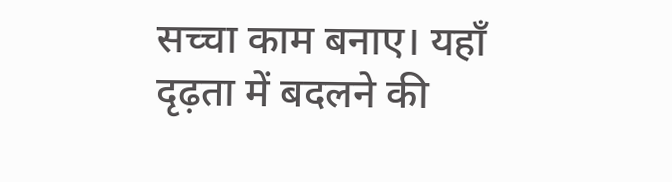सच्चा काम बनाए। यहाँ दृढ़ता में बदलने की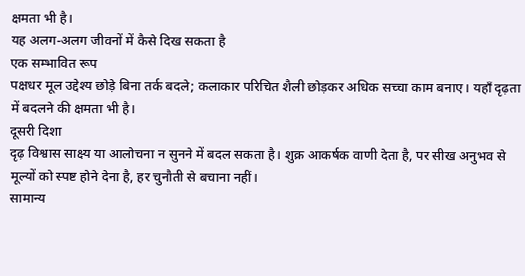क्षमता भी है।
यह अलग-अलग जीवनों में कैसे दिख सकता है
एक सम्भावित रूप
पक्षधर मूल उद्देश्य छोड़े बिना तर्क बदले; कलाकार परिचित शैली छोड़कर अधिक सच्चा काम बनाए। यहाँ दृढ़ता में बदलने की क्षमता भी है।
दूसरी दिशा
दृढ़ विश्वास साक्ष्य या आलोचना न सुनने में बदल सकता है। शुक्र आकर्षक वाणी देता है, पर सीख अनुभव से मूल्यों को स्पष्ट होने देना है, हर चुनौती से बचाना नहीं।
सामान्य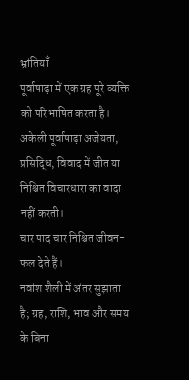भ्रांतियाँ
पूर्वाषाढ़ा में एक ग्रह पूरे व्यक्ति को परिभाषित करता है।
अकेली पूर्वाषाढ़ा अजेयता, प्रसिद्धि, विवाद में जीत या निश्चित विचारधारा का वादा नहीं करती।
चार पाद चार निश्चित जीवन-फल देते हैं।
नवांश शैली में अंतर सुझाता है; ग्रह, राशि, भाव और समय के बिना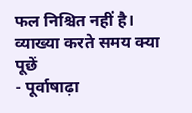फल निश्चित नहीं है।
व्याख्या करते समय क्या पूछें
- पूर्वाषाढ़ा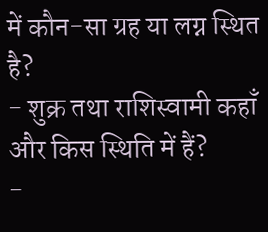में कौन-सा ग्रह या लग्न स्थित है?
- शुक्र तथा राशिस्वामी कहाँ और किस स्थिति में हैं?
-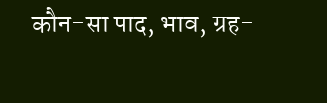कौन-सा पाद, भाव, ग्रह-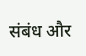संबंध और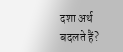दशा अर्थ बदलते हैं?